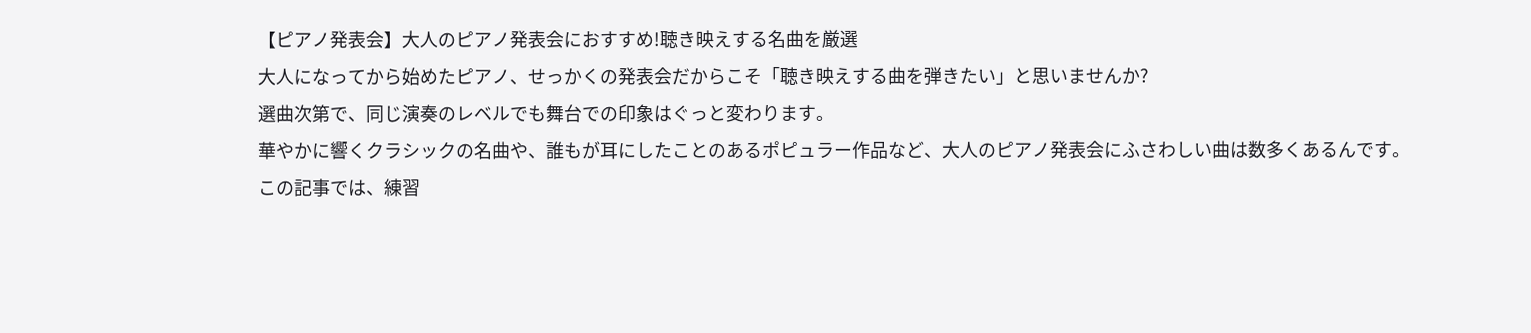【ピアノ発表会】大人のピアノ発表会におすすめ!聴き映えする名曲を厳選
大人になってから始めたピアノ、せっかくの発表会だからこそ「聴き映えする曲を弾きたい」と思いませんか?
選曲次第で、同じ演奏のレベルでも舞台での印象はぐっと変わります。
華やかに響くクラシックの名曲や、誰もが耳にしたことのあるポピュラー作品など、大人のピアノ発表会にふさわしい曲は数多くあるんです。
この記事では、練習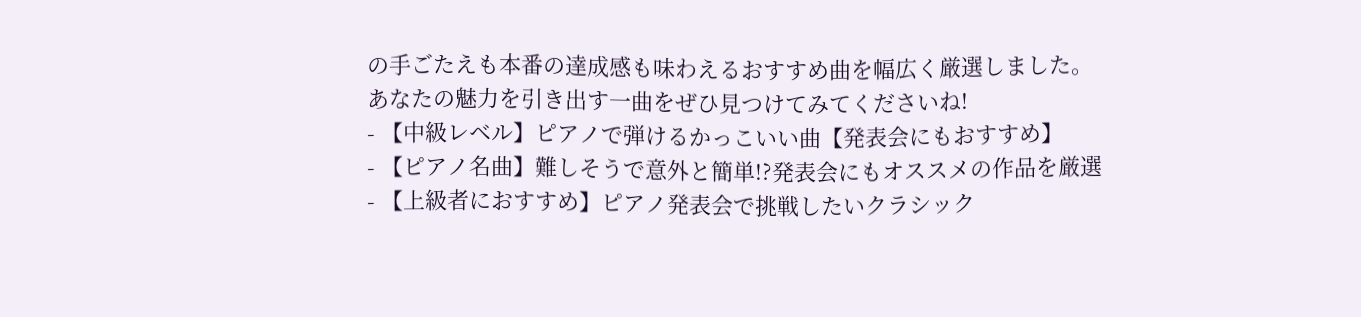の手ごたえも本番の達成感も味わえるおすすめ曲を幅広く厳選しました。
あなたの魅力を引き出す一曲をぜひ見つけてみてくださいね!
- 【中級レベル】ピアノで弾けるかっこいい曲【発表会にもおすすめ】
- 【ピアノ名曲】難しそうで意外と簡単!?発表会にもオススメの作品を厳選
- 【上級者におすすめ】ピアノ発表会で挑戦したいクラシック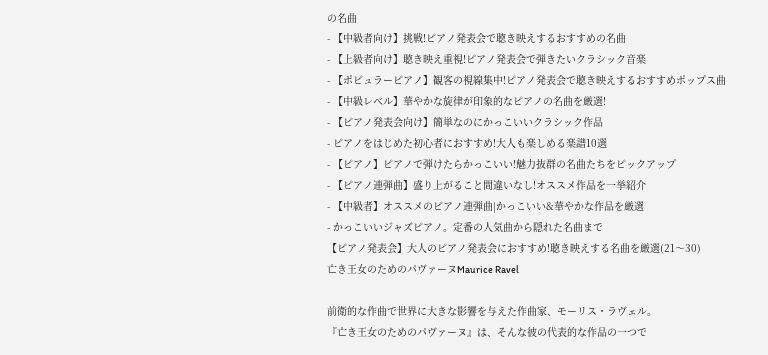の名曲
- 【中級者向け】挑戦!ピアノ発表会で聴き映えするおすすめの名曲
- 【上級者向け】聴き映え重視!ピアノ発表会で弾きたいクラシック音楽
- 【ポピュラーピアノ】観客の視線集中!ピアノ発表会で聴き映えするおすすめポップス曲
- 【中級レベル】華やかな旋律が印象的なピアノの名曲を厳選!
- 【ピアノ発表会向け】簡単なのにかっこいいクラシック作品
- ピアノをはじめた初心者におすすめ!大人も楽しめる楽譜10選
- 【ピアノ】ピアノで弾けたらかっこいい!魅力抜群の名曲たちをピックアップ
- 【ピアノ連弾曲】盛り上がること間違いなし!オススメ作品を一挙紹介
- 【中級者】オススメのピアノ連弾曲|かっこいい&華やかな作品を厳選
- かっこいいジャズピアノ。定番の人気曲から隠れた名曲まで
【ピアノ発表会】大人のピアノ発表会におすすめ!聴き映えする名曲を厳選(21〜30)
亡き王女のためのパヴァーヌMaurice Ravel

前衛的な作曲で世界に大きな影響を与えた作曲家、モーリス・ラヴェル。
『亡き王女のためのパヴァーヌ』は、そんな彼の代表的な作品の一つで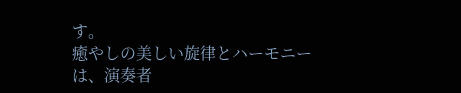す。
癒やしの美しい旋律とハーモニーは、演奏者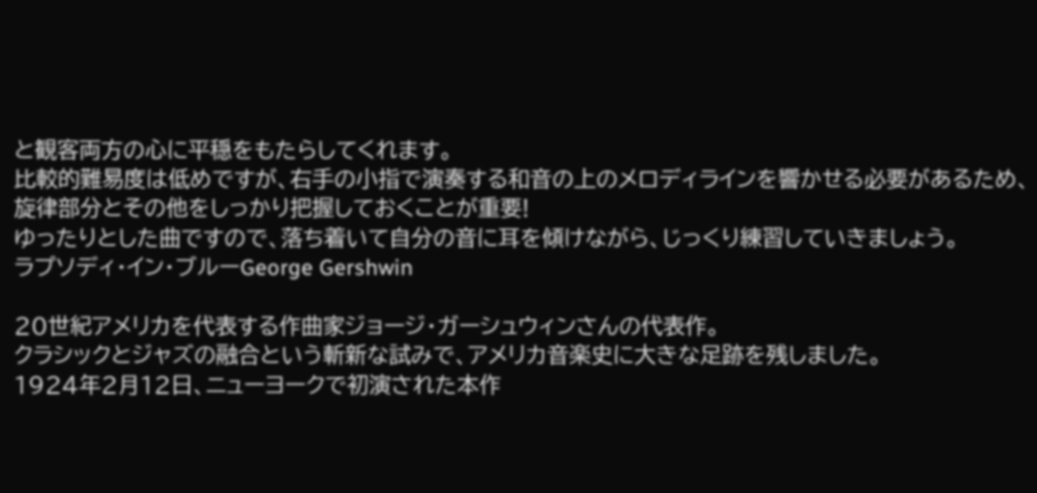と観客両方の心に平穏をもたらしてくれます。
比較的難易度は低めですが、右手の小指で演奏する和音の上のメロディラインを響かせる必要があるため、旋律部分とその他をしっかり把握しておくことが重要!
ゆったりとした曲ですので、落ち着いて自分の音に耳を傾けながら、じっくり練習していきましょう。
ラプソディ・イン・ブルーGeorge Gershwin

20世紀アメリカを代表する作曲家ジョージ・ガーシュウィンさんの代表作。
クラシックとジャズの融合という斬新な試みで、アメリカ音楽史に大きな足跡を残しました。
1924年2月12日、ニューヨークで初演された本作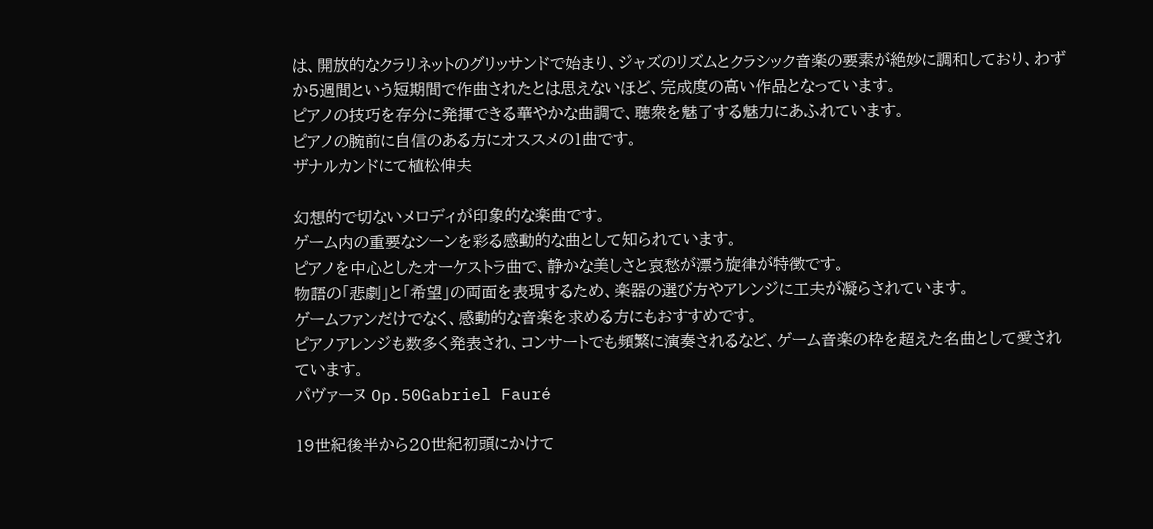は、開放的なクラリネットのグリッサンドで始まり、ジャズのリズムとクラシック音楽の要素が絶妙に調和しており、わずか5週間という短期間で作曲されたとは思えないほど、完成度の高い作品となっています。
ピアノの技巧を存分に発揮できる華やかな曲調で、聴衆を魅了する魅力にあふれています。
ピアノの腕前に自信のある方にオススメの1曲です。
ザナルカンドにて植松伸夫

幻想的で切ないメロディが印象的な楽曲です。
ゲーム内の重要なシーンを彩る感動的な曲として知られています。
ピアノを中心としたオーケストラ曲で、静かな美しさと哀愁が漂う旋律が特徴です。
物語の「悲劇」と「希望」の両面を表現するため、楽器の選び方やアレンジに工夫が凝らされています。
ゲームファンだけでなく、感動的な音楽を求める方にもおすすめです。
ピアノアレンジも数多く発表され、コンサートでも頻繁に演奏されるなど、ゲーム音楽の枠を超えた名曲として愛されています。
パヴァーヌ Op.50Gabriel Fauré

19世紀後半から20世紀初頭にかけて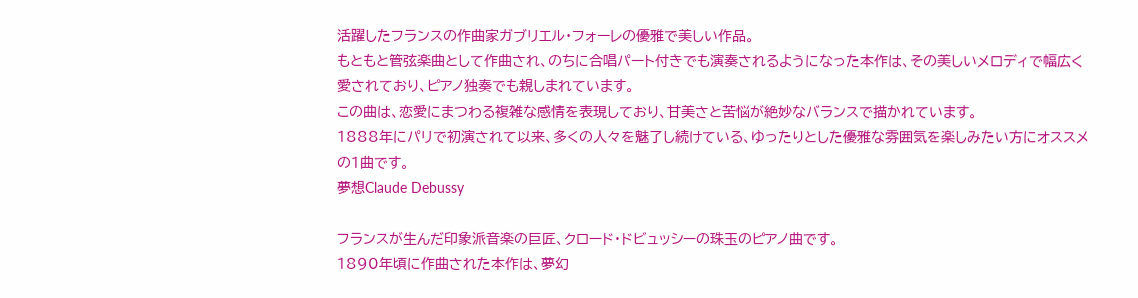活躍したフランスの作曲家ガブリエル・フォーレの優雅で美しい作品。
もともと管弦楽曲として作曲され、のちに合唱パート付きでも演奏されるようになった本作は、その美しいメロディで幅広く愛されており、ピアノ独奏でも親しまれています。
この曲は、恋愛にまつわる複雑な感情を表現しており、甘美さと苦悩が絶妙なバランスで描かれています。
1888年にパリで初演されて以来、多くの人々を魅了し続けている、ゆったりとした優雅な雰囲気を楽しみたい方にオススメの1曲です。
夢想Claude Debussy

フランスが生んだ印象派音楽の巨匠、クロード・ドビュッシーの珠玉のピアノ曲です。
1890年頃に作曲された本作は、夢幻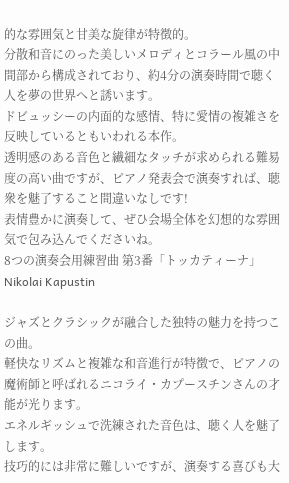的な雰囲気と甘美な旋律が特徴的。
分散和音にのった美しいメロディとコラール風の中間部から構成されており、約4分の演奏時間で聴く人を夢の世界へと誘います。
ドビュッシーの内面的な感情、特に愛情の複雑さを反映しているともいわれる本作。
透明感のある音色と繊細なタッチが求められる難易度の高い曲ですが、ピアノ発表会で演奏すれば、聴衆を魅了すること間違いなしです!
表情豊かに演奏して、ぜひ会場全体を幻想的な雰囲気で包み込んでくださいね。
8つの演奏会用練習曲 第3番「トッカティーナ」Nikolai Kapustin

ジャズとクラシックが融合した独特の魅力を持つこの曲。
軽快なリズムと複雑な和音進行が特徴で、ピアノの魔術師と呼ばれるニコライ・カプースチンさんの才能が光ります。
エネルギッシュで洗練された音色は、聴く人を魅了します。
技巧的には非常に難しいですが、演奏する喜びも大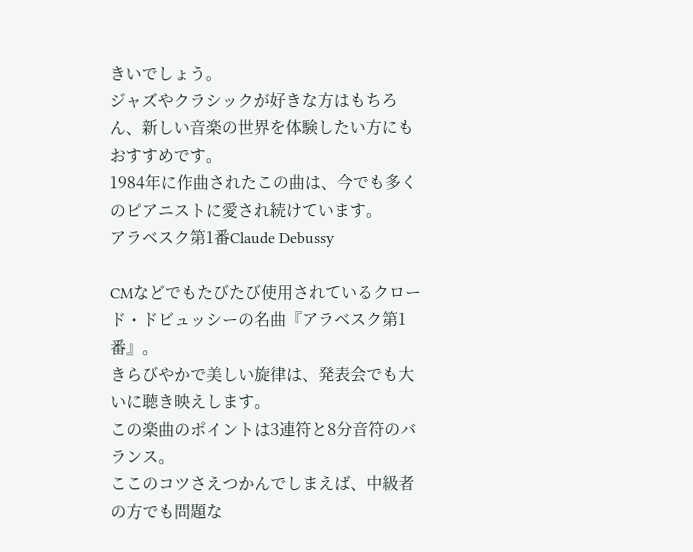きいでしょう。
ジャズやクラシックが好きな方はもちろん、新しい音楽の世界を体験したい方にもおすすめです。
1984年に作曲されたこの曲は、今でも多くのピアニストに愛され続けています。
アラベスク第1番Claude Debussy

CMなどでもたびたび使用されているクロード・ドビュッシーの名曲『アラベスク第1番』。
きらびやかで美しい旋律は、発表会でも大いに聴き映えします。
この楽曲のポイントは3連符と8分音符のバランス。
ここのコツさえつかんでしまえば、中級者の方でも問題な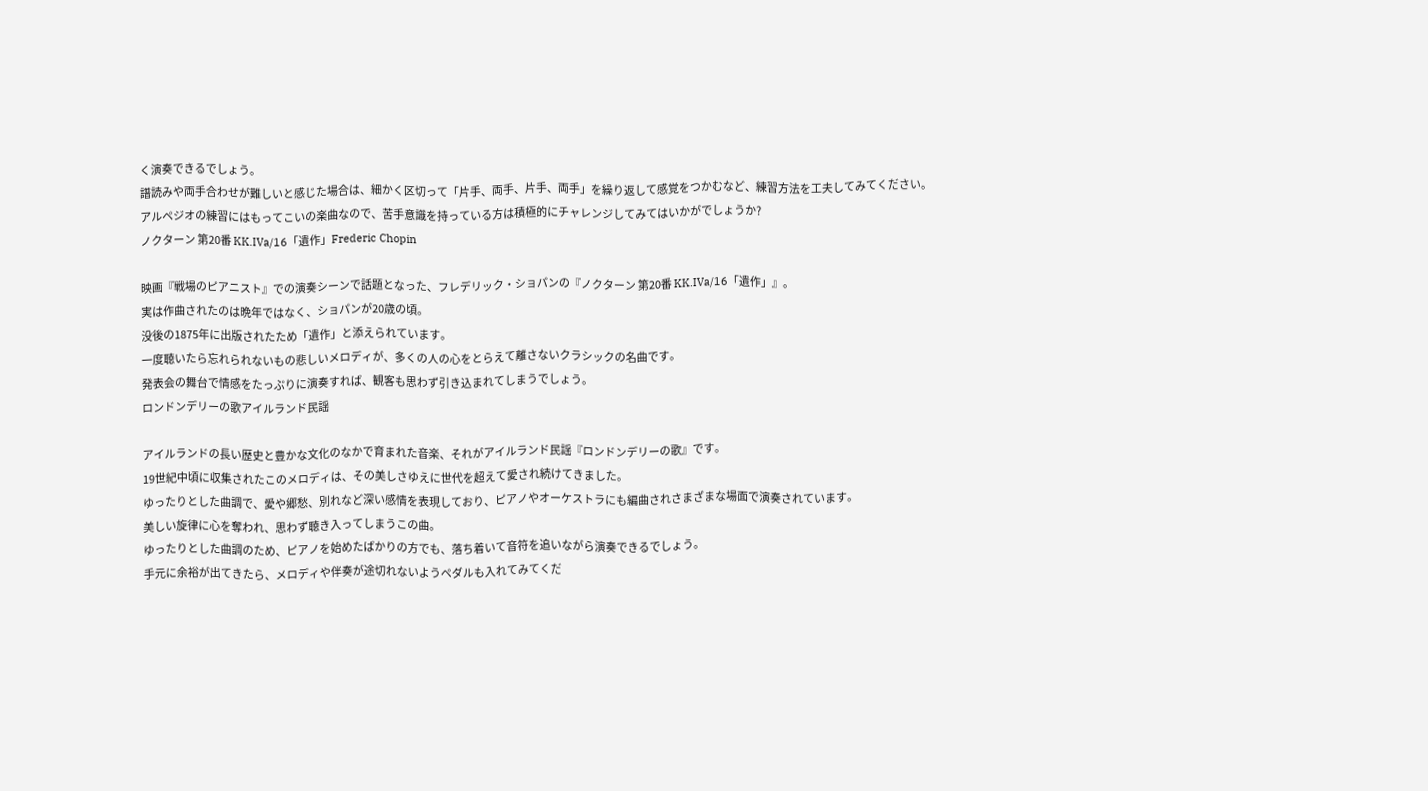く演奏できるでしょう。
譜読みや両手合わせが難しいと感じた場合は、細かく区切って「片手、両手、片手、両手」を繰り返して感覚をつかむなど、練習方法を工夫してみてください。
アルペジオの練習にはもってこいの楽曲なので、苦手意識を持っている方は積極的にチャレンジしてみてはいかがでしょうか?
ノクターン 第20番 KK.IVa/16「遺作」Frederic Chopin

映画『戦場のピアニスト』での演奏シーンで話題となった、フレデリック・ショパンの『ノクターン 第20番 KK.IVa/16「遺作」』。
実は作曲されたのは晩年ではなく、ショパンが20歳の頃。
没後の1875年に出版されたため「遺作」と添えられています。
一度聴いたら忘れられないもの悲しいメロディが、多くの人の心をとらえて離さないクラシックの名曲です。
発表会の舞台で情感をたっぷりに演奏すれば、観客も思わず引き込まれてしまうでしょう。
ロンドンデリーの歌アイルランド民謡

アイルランドの長い歴史と豊かな文化のなかで育まれた音楽、それがアイルランド民謡『ロンドンデリーの歌』です。
19世紀中頃に収集されたこのメロディは、その美しさゆえに世代を超えて愛され続けてきました。
ゆったりとした曲調で、愛や郷愁、別れなど深い感情を表現しており、ピアノやオーケストラにも編曲されさまざまな場面で演奏されています。
美しい旋律に心を奪われ、思わず聴き入ってしまうこの曲。
ゆったりとした曲調のため、ピアノを始めたばかりの方でも、落ち着いて音符を追いながら演奏できるでしょう。
手元に余裕が出てきたら、メロディや伴奏が途切れないようペダルも入れてみてくだ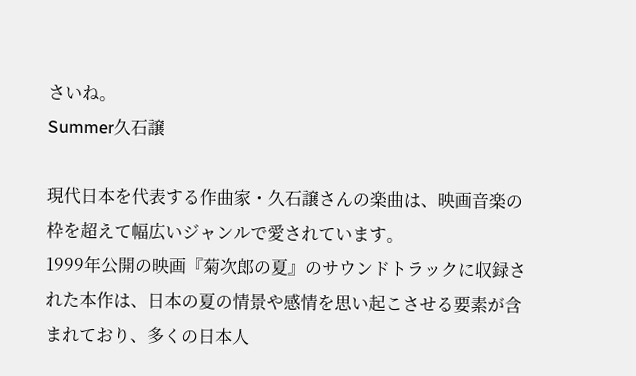さいね。
Summer久石譲

現代日本を代表する作曲家・久石譲さんの楽曲は、映画音楽の枠を超えて幅広いジャンルで愛されています。
1999年公開の映画『菊次郎の夏』のサウンドトラックに収録された本作は、日本の夏の情景や感情を思い起こさせる要素が含まれており、多くの日本人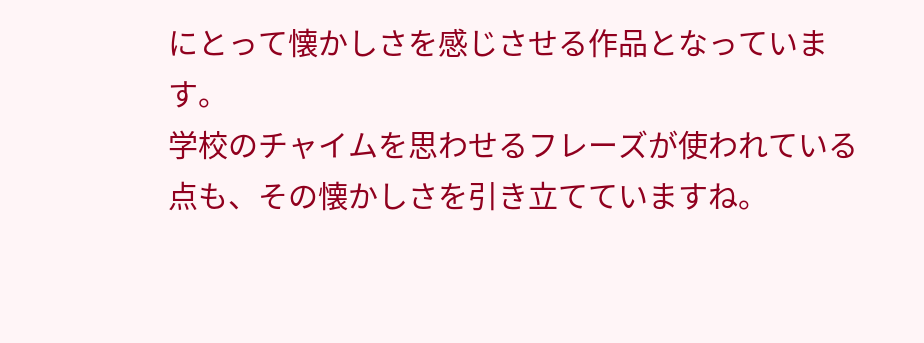にとって懐かしさを感じさせる作品となっています。
学校のチャイムを思わせるフレーズが使われている点も、その懐かしさを引き立てていますね。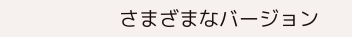さまざまなバージョン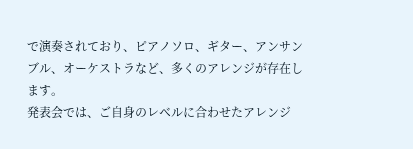で演奏されており、ピアノソロ、ギター、アンサンブル、オーケストラなど、多くのアレンジが存在します。
発表会では、ご自身のレベルに合わせたアレンジ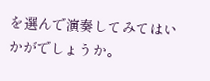を選んで演奏してみてはいかがでしょうか。